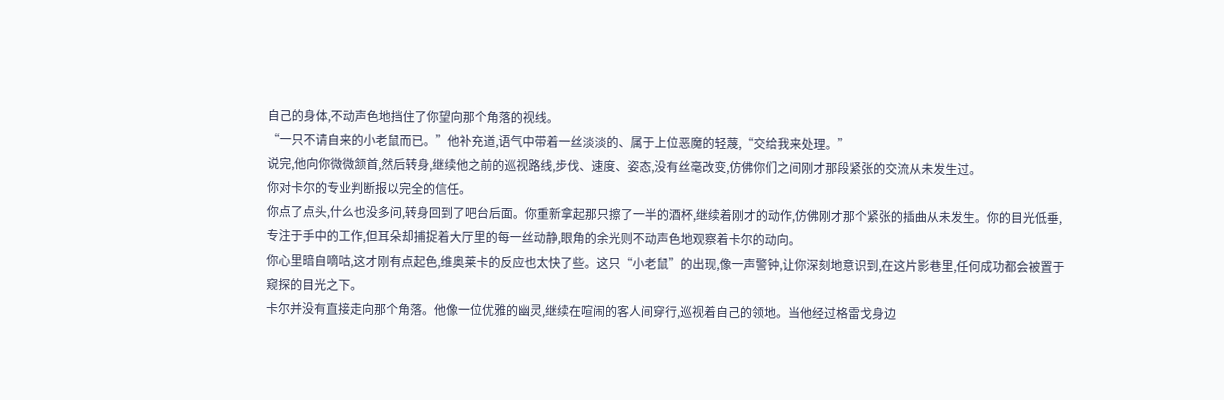自己的身体,不动声色地挡住了你望向那个角落的视线。
“一只不请自来的小老鼠而已。”他补充道,语气中带着一丝淡淡的、属于上位恶魔的轻蔑,“交给我来处理。”
说完,他向你微微颔首,然后转身,继续他之前的巡视路线,步伐、速度、姿态,没有丝毫改变,仿佛你们之间刚才那段紧张的交流从未发生过。
你对卡尔的专业判断报以完全的信任。
你点了点头,什么也没多问,转身回到了吧台后面。你重新拿起那只擦了一半的酒杯,继续着刚才的动作,仿佛刚才那个紧张的插曲从未发生。你的目光低垂,专注于手中的工作,但耳朵却捕捉着大厅里的每一丝动静,眼角的余光则不动声色地观察着卡尔的动向。
你心里暗自嘀咕,这才刚有点起色,维奥莱卡的反应也太快了些。这只“小老鼠”的出现,像一声警钟,让你深刻地意识到,在这片影巷里,任何成功都会被置于窥探的目光之下。
卡尔并没有直接走向那个角落。他像一位优雅的幽灵,继续在喧闹的客人间穿行,巡视着自己的领地。当他经过格雷戈身边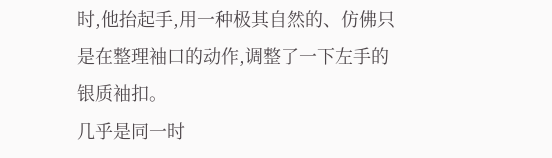时,他抬起手,用一种极其自然的、仿佛只是在整理袖口的动作,调整了一下左手的银质袖扣。
几乎是同一时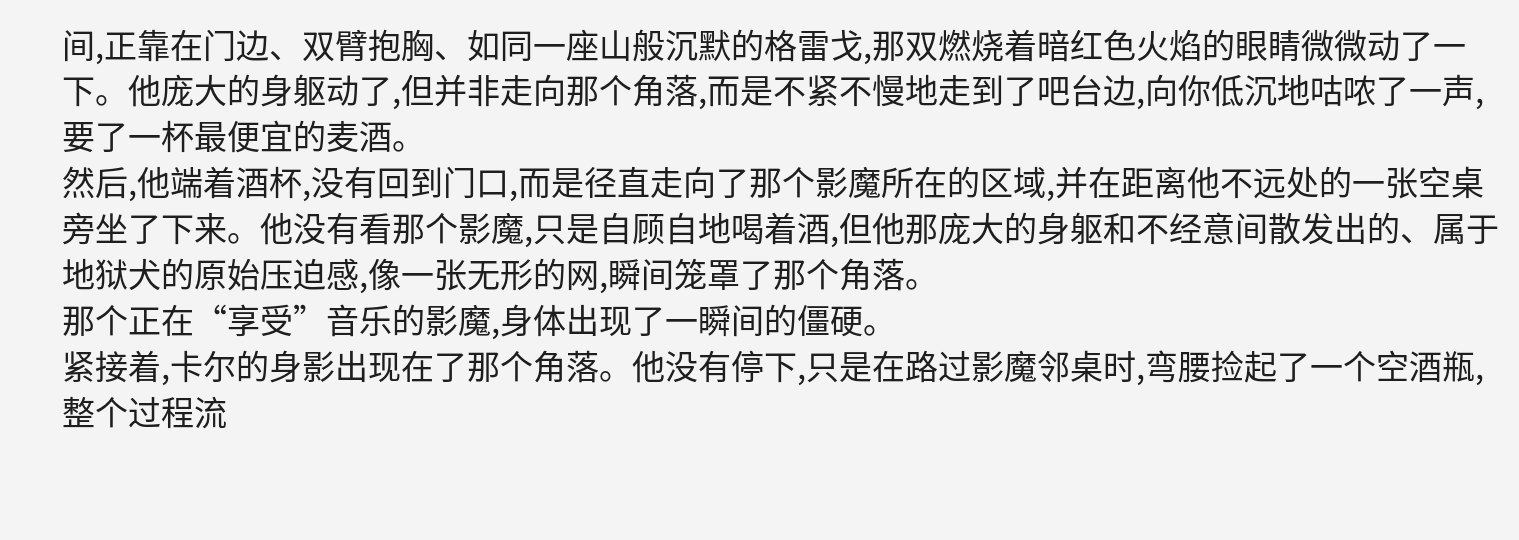间,正靠在门边、双臂抱胸、如同一座山般沉默的格雷戈,那双燃烧着暗红色火焰的眼睛微微动了一下。他庞大的身躯动了,但并非走向那个角落,而是不紧不慢地走到了吧台边,向你低沉地咕哝了一声,要了一杯最便宜的麦酒。
然后,他端着酒杯,没有回到门口,而是径直走向了那个影魔所在的区域,并在距离他不远处的一张空桌旁坐了下来。他没有看那个影魔,只是自顾自地喝着酒,但他那庞大的身躯和不经意间散发出的、属于地狱犬的原始压迫感,像一张无形的网,瞬间笼罩了那个角落。
那个正在“享受”音乐的影魔,身体出现了一瞬间的僵硬。
紧接着,卡尔的身影出现在了那个角落。他没有停下,只是在路过影魔邻桌时,弯腰捡起了一个空酒瓶,整个过程流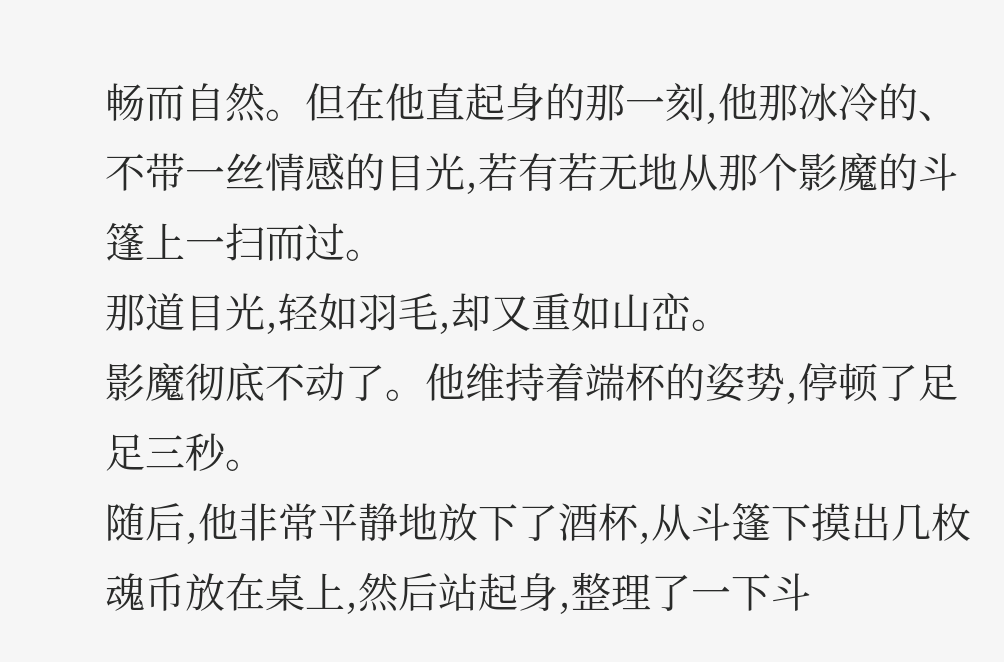畅而自然。但在他直起身的那一刻,他那冰冷的、不带一丝情感的目光,若有若无地从那个影魔的斗篷上一扫而过。
那道目光,轻如羽毛,却又重如山峦。
影魔彻底不动了。他维持着端杯的姿势,停顿了足足三秒。
随后,他非常平静地放下了酒杯,从斗篷下摸出几枚魂币放在桌上,然后站起身,整理了一下斗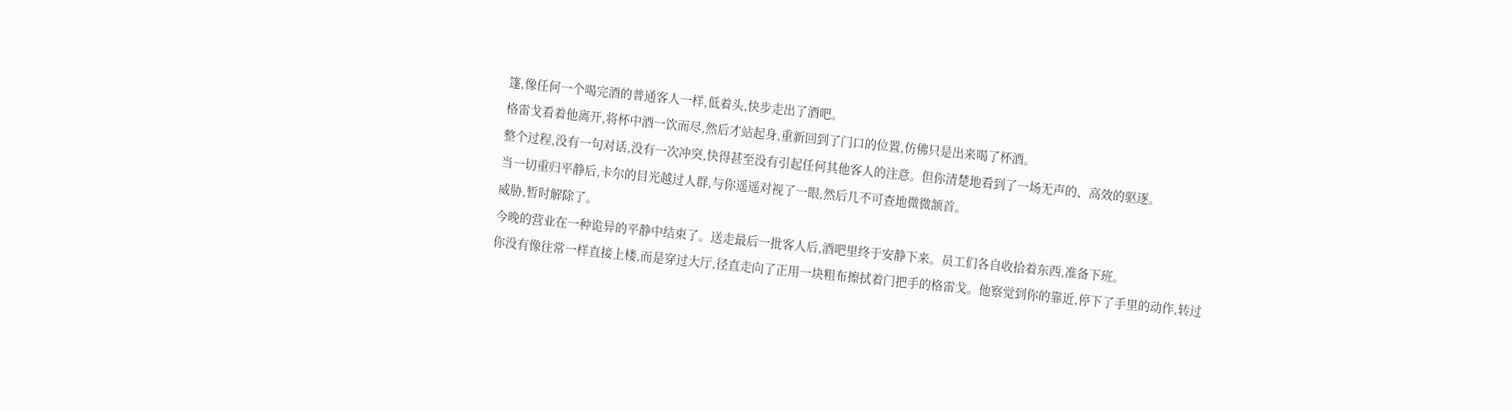篷,像任何一个喝完酒的普通客人一样,低着头,快步走出了酒吧。
格雷戈看着他离开,将杯中酒一饮而尽,然后才站起身,重新回到了门口的位置,仿佛只是出来喝了杯酒。
整个过程,没有一句对话,没有一次冲突,快得甚至没有引起任何其他客人的注意。但你清楚地看到了一场无声的、高效的驱逐。
当一切重归平静后,卡尔的目光越过人群,与你遥遥对视了一眼,然后几不可查地微微颔首。
威胁,暂时解除了。
今晚的营业在一种诡异的平静中结束了。送走最后一批客人后,酒吧里终于安静下来。员工们各自收拾着东西,准备下班。
你没有像往常一样直接上楼,而是穿过大厅,径直走向了正用一块粗布擦拭着门把手的格雷戈。他察觉到你的靠近,停下了手里的动作,转过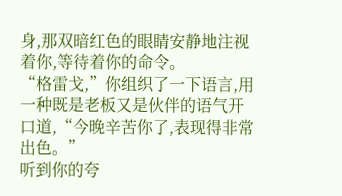身,那双暗红色的眼睛安静地注视着你,等待着你的命令。
“格雷戈,”你组织了一下语言,用一种既是老板又是伙伴的语气开口道,“今晚辛苦你了,表现得非常出色。”
听到你的夸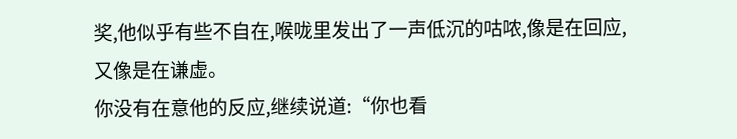奖,他似乎有些不自在,喉咙里发出了一声低沉的咕哝,像是在回应,又像是在谦虚。
你没有在意他的反应,继续说道:“你也看